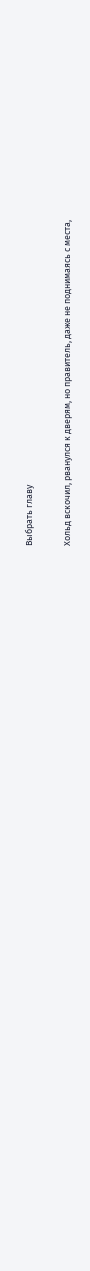Выбрать главу

Хольд вскочил, рванулся к дверям, но правитель, даже не поднимаясь с места,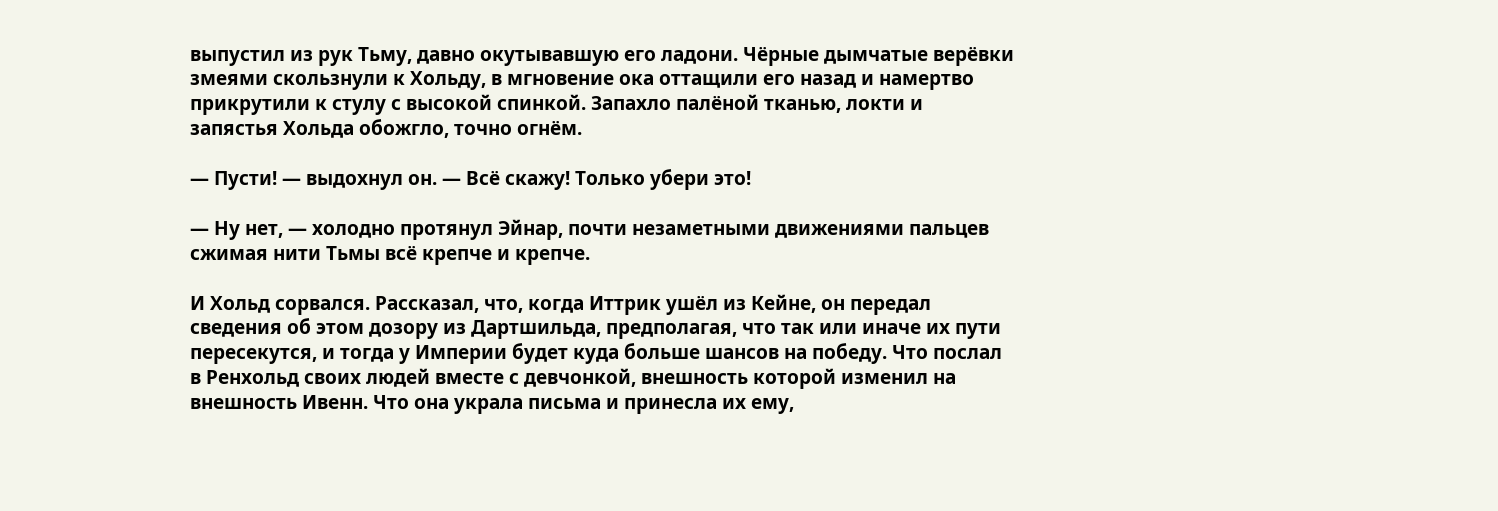выпустил из рук Тьму, давно окутывавшую его ладони. Чёрные дымчатые верёвки змеями скользнули к Хольду, в мгновение ока оттащили его назад и намертво прикрутили к стулу с высокой спинкой. Запахло палёной тканью, локти и запястья Хольда обожгло, точно огнём.

— Пусти! — выдохнул он. — Всё скажу! Только убери это!

— Ну нет, — холодно протянул Эйнар, почти незаметными движениями пальцев сжимая нити Тьмы всё крепче и крепче.

И Хольд сорвался. Рассказал, что, когда Иттрик ушёл из Кейне, он передал сведения об этом дозору из Дартшильда, предполагая, что так или иначе их пути пересекутся, и тогда у Империи будет куда больше шансов на победу. Что послал в Ренхольд своих людей вместе с девчонкой, внешность которой изменил на внешность Ивенн. Что она украла письма и принесла их ему,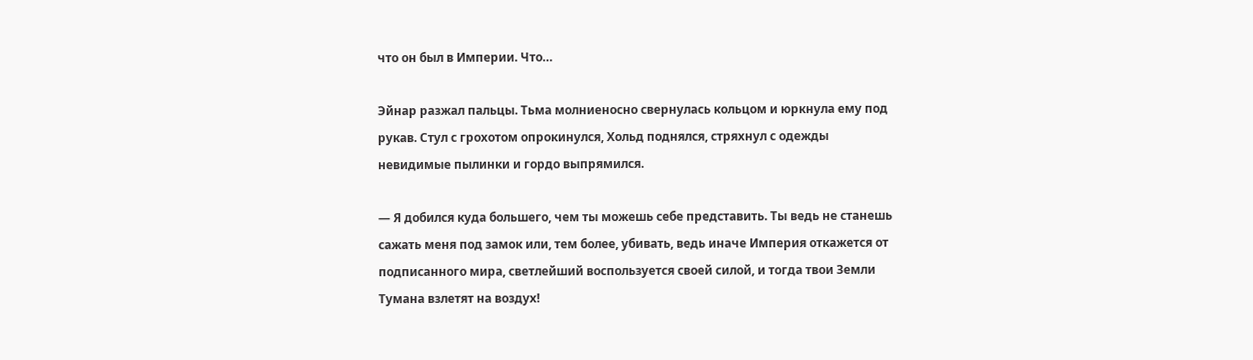что он был в Империи. Что…

Эйнар разжал пальцы. Тьма молниеносно свернулась кольцом и юркнула ему под рукав. Стул с грохотом опрокинулся, Хольд поднялся, стряхнул с одежды невидимые пылинки и гордо выпрямился.

— Я добился куда большего, чем ты можешь себе представить. Ты ведь не станешь сажать меня под замок или, тем более, убивать, ведь иначе Империя откажется от подписанного мира, светлейший воспользуется своей силой, и тогда твои Земли Тумана взлетят на воздух!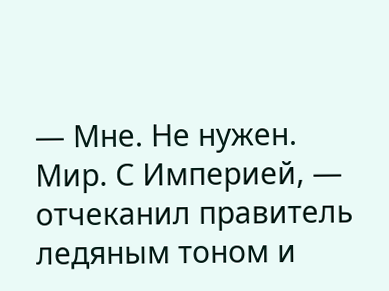— Мне. Не нужен. Мир. С Империей, — отчеканил правитель ледяным тоном и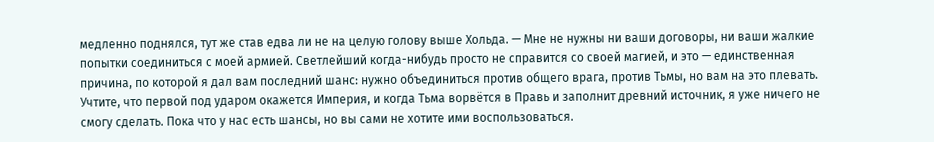медленно поднялся, тут же став едва ли не на целую голову выше Хольда. — Мне не нужны ни ваши договоры, ни ваши жалкие попытки соединиться с моей армией. Светлейший когда-нибудь просто не справится со своей магией, и это — единственная причина, по которой я дал вам последний шанс: нужно объединиться против общего врага, против Тьмы, но вам на это плевать. Учтите, что первой под ударом окажется Империя, и когда Тьма ворвётся в Правь и заполнит древний источник, я уже ничего не смогу сделать. Пока что у нас есть шансы, но вы сами не хотите ими воспользоваться.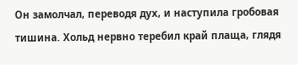Он замолчал, переводя дух, и наступила гробовая тишина. Хольд нервно теребил край плаща, глядя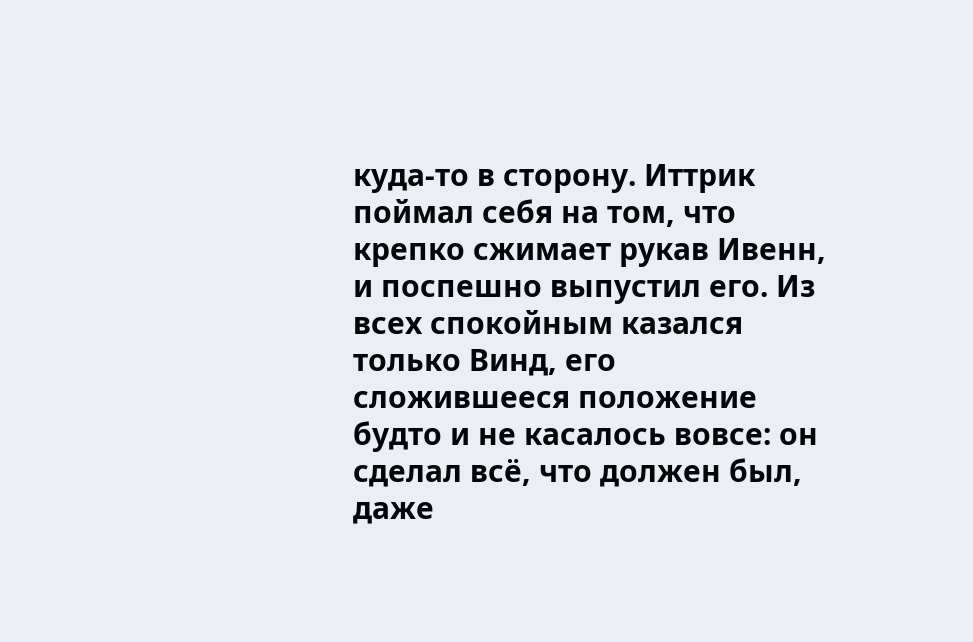куда-то в сторону. Иттрик поймал себя на том, что крепко сжимает рукав Ивенн, и поспешно выпустил его. Из всех спокойным казался только Винд, его сложившееся положение будто и не касалось вовсе: он сделал всё, что должен был, даже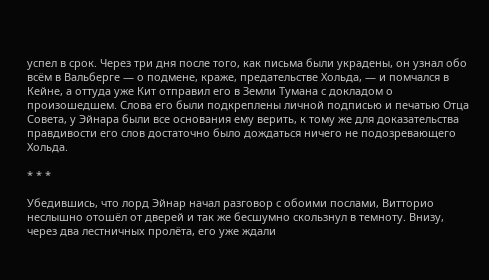успел в срок. Через три дня после того, как письма были украдены, он узнал обо всём в Вальберге — о подмене, краже, предательстве Хольда, — и помчался в Кейне, а оттуда уже Кит отправил его в Земли Тумана с докладом о произошедшем. Слова его были подкреплены личной подписью и печатью Отца Совета, у Эйнара были все основания ему верить, к тому же для доказательства правдивости его слов достаточно было дождаться ничего не подозревающего Хольда.

* * *

Убедившись, что лорд Эйнар начал разговор с обоими послами, Витторио неслышно отошёл от дверей и так же бесшумно скользнул в темноту. Внизу, через два лестничных пролёта, его уже ждали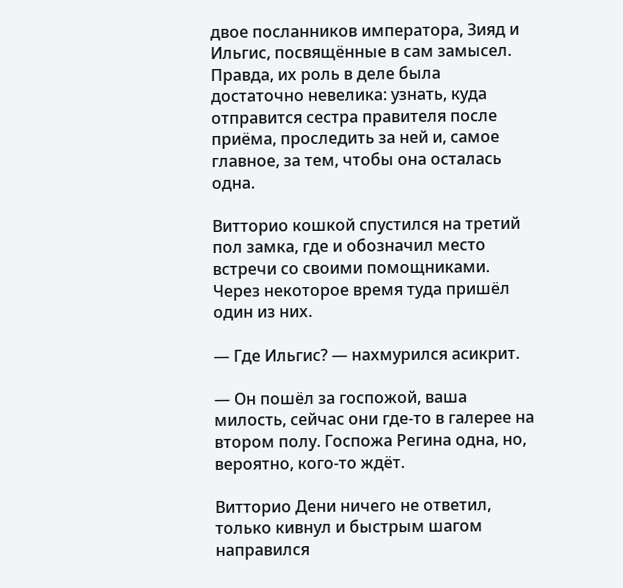двое посланников императора, Зияд и Ильгис, посвящённые в сам замысел. Правда, их роль в деле была достаточно невелика: узнать, куда отправится сестра правителя после приёма, проследить за ней и, самое главное, за тем, чтобы она осталась одна.

Витторио кошкой спустился на третий пол замка, где и обозначил место встречи со своими помощниками. Через некоторое время туда пришёл один из них.

— Где Ильгис? — нахмурился асикрит.

— Он пошёл за госпожой, ваша милость, сейчас они где-то в галерее на втором полу. Госпожа Регина одна, но, вероятно, кого-то ждёт.

Витторио Дени ничего не ответил, только кивнул и быстрым шагом направился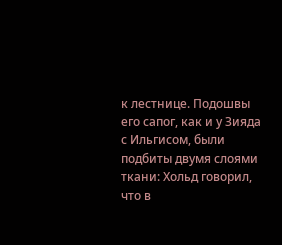к лестнице. Подошвы его сапог, как и у Зияда с Ильгисом, были подбиты двумя слоями ткани: Хольд говорил, что в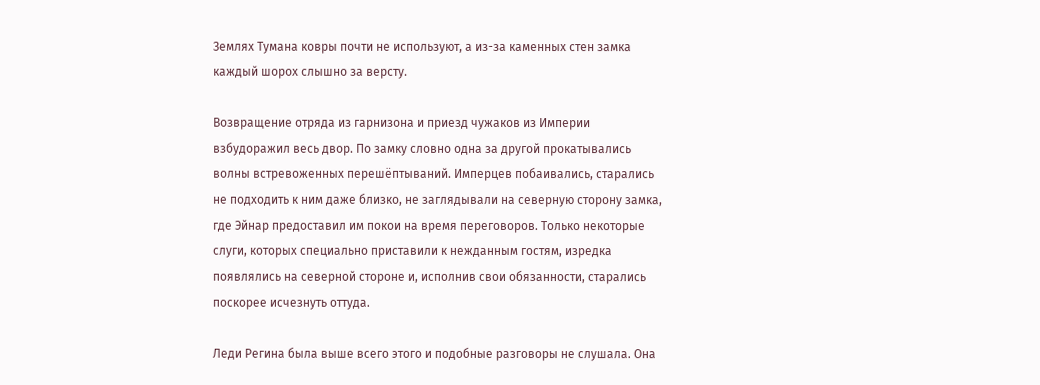Землях Тумана ковры почти не используют, а из-за каменных стен замка каждый шорох слышно за версту.

Возвращение отряда из гарнизона и приезд чужаков из Империи взбудоражил весь двор. По замку словно одна за другой прокатывались волны встревоженных перешёптываний. Имперцев побаивались, старались не подходить к ним даже близко, не заглядывали на северную сторону замка, где Эйнар предоставил им покои на время переговоров. Только некоторые слуги, которых специально приставили к нежданным гостям, изредка появлялись на северной стороне и, исполнив свои обязанности, старались поскорее исчезнуть оттуда.

Леди Регина была выше всего этого и подобные разговоры не слушала. Она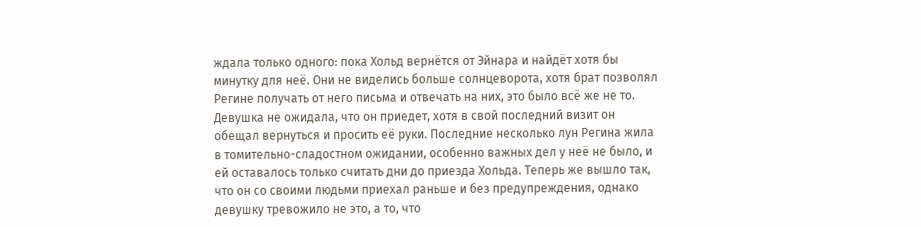ждала только одного: пока Хольд вернётся от Эйнара и найдёт хотя бы минутку для неё. Они не виделись больше солнцеворота, хотя брат позволял Регине получать от него письма и отвечать на них, это было всё же не то. Девушка не ожидала, что он приедет, хотя в свой последний визит он обещал вернуться и просить её руки. Последние несколько лун Регина жила в томительно-сладостном ожидании, особенно важных дел у неё не было, и ей оставалось только считать дни до приезда Хольда. Теперь же вышло так, что он со своими людьми приехал раньше и без предупреждения, однако девушку тревожило не это, а то, что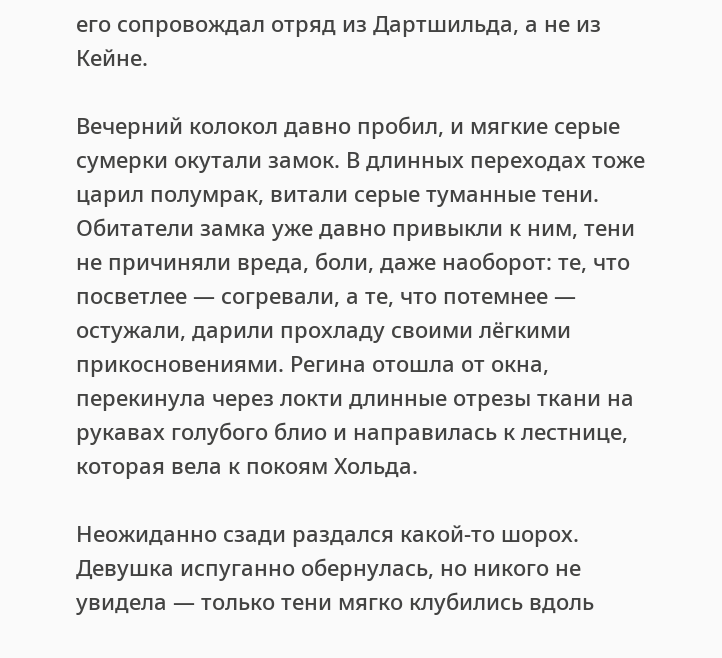его сопровождал отряд из Дартшильда, а не из Кейне.

Вечерний колокол давно пробил, и мягкие серые сумерки окутали замок. В длинных переходах тоже царил полумрак, витали серые туманные тени. Обитатели замка уже давно привыкли к ним, тени не причиняли вреда, боли, даже наоборот: те, что посветлее — согревали, а те, что потемнее — остужали, дарили прохладу своими лёгкими прикосновениями. Регина отошла от окна, перекинула через локти длинные отрезы ткани на рукавах голубого блио и направилась к лестнице, которая вела к покоям Хольда.

Неожиданно сзади раздался какой-то шорох. Девушка испуганно обернулась, но никого не увидела — только тени мягко клубились вдоль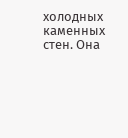холодных каменных стен. Она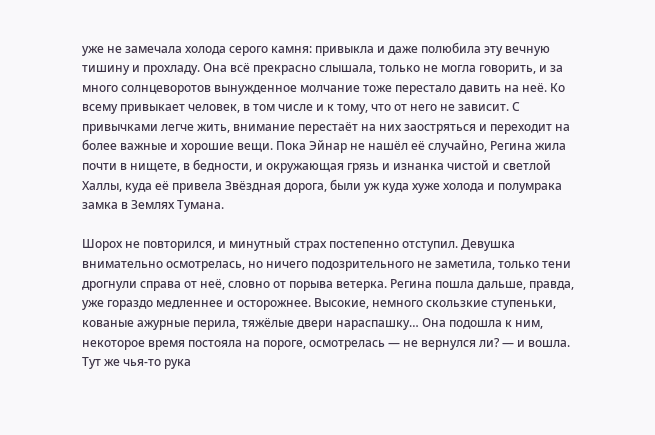уже не замечала холода серого камня: привыкла и даже полюбила эту вечную тишину и прохладу. Она всё прекрасно слышала, только не могла говорить, и за много солнцеворотов вынужденное молчание тоже перестало давить на неё. Ко всему привыкает человек, в том числе и к тому, что от него не зависит. С привычками легче жить, внимание перестаёт на них заостряться и переходит на более важные и хорошие вещи. Пока Эйнар не нашёл её случайно, Регина жила почти в нищете, в бедности, и окружающая грязь и изнанка чистой и светлой Халлы, куда её привела Звёздная дорога, были уж куда хуже холода и полумрака замка в Землях Тумана.

Шорох не повторился, и минутный страх постепенно отступил. Девушка внимательно осмотрелась, но ничего подозрительного не заметила, только тени дрогнули справа от неё, словно от порыва ветерка. Регина пошла дальше, правда, уже гораздо медленнее и осторожнее. Высокие, немного скользкие ступеньки, кованые ажурные перила, тяжёлые двери нараспашку… Она подошла к ним, некоторое время постояла на пороге, осмотрелась — не вернулся ли? — и вошла. Тут же чья-то рука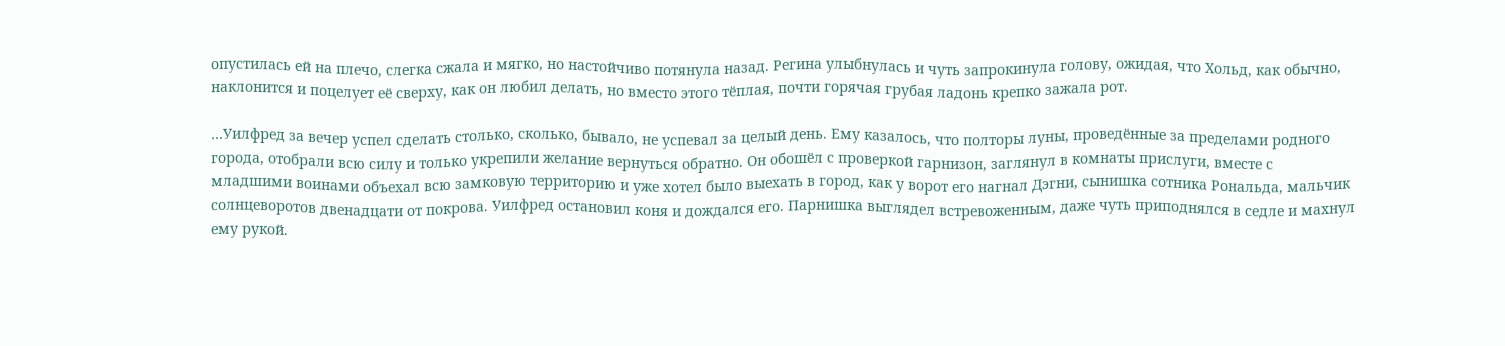опустилась ей на плечо, слегка сжала и мягко, но настойчиво потянула назад. Регина улыбнулась и чуть запрокинула голову, ожидая, что Хольд, как обычно, наклонится и поцелует её сверху, как он любил делать, но вместо этого тёплая, почти горячая грубая ладонь крепко зажала рот.

…Уилфред за вечер успел сделать столько, сколько, бывало, не успевал за целый день. Ему казалось, что полторы луны, проведённые за пределами родного города, отобрали всю силу и только укрепили желание вернуться обратно. Он обошёл с проверкой гарнизон, заглянул в комнаты прислуги, вместе с младшими воинами объехал всю замковую территорию и уже хотел было выехать в город, как у ворот его нагнал Дэгни, сынишка сотника Рональда, мальчик солнцеворотов двенадцати от покрова. Уилфред остановил коня и дождался его. Парнишка выглядел встревоженным, даже чуть приподнялся в седле и махнул ему рукой.